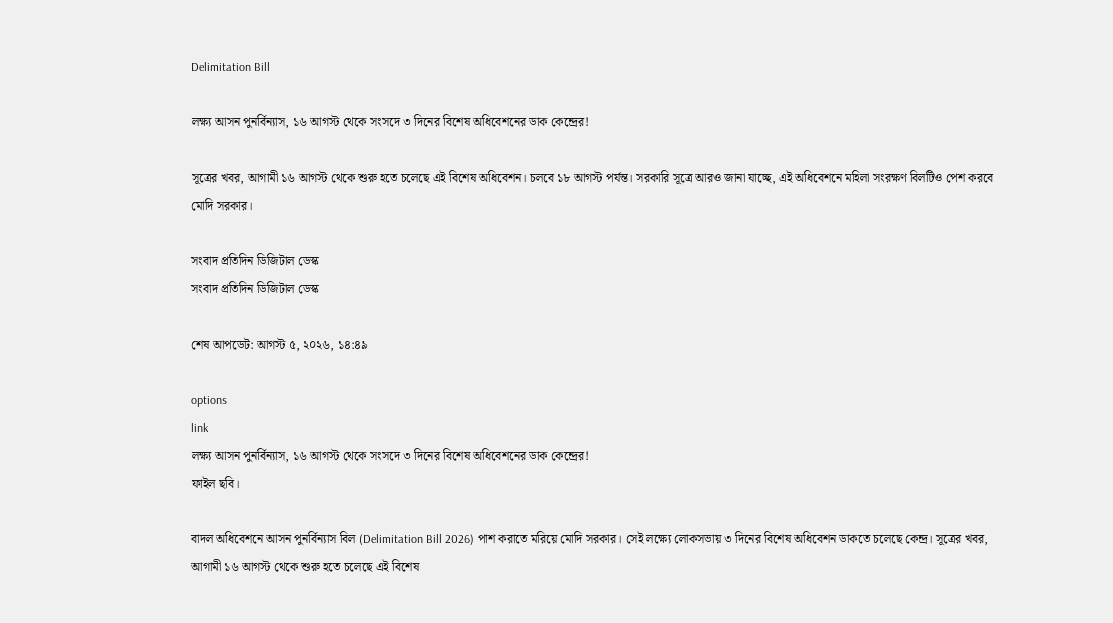Delimitation Bill

লক্ষ্য আসন পুনর্বিন্যাস, ১৬ আগস্ট থেকে সংসদে ৩ দিনের বিশেষ অধিবেশনের ডাক কেন্দ্রের!

সূত্রের খবর, আগামী ১৬ আগস্ট থেকে শুরু হতে চলেছে এই বিশেষ অধিবেশন। চলবে ১৮ আগস্ট পর্যন্ত। সরকারি সূত্রে আরও জানা যাচ্ছে, এই অধিবেশনে মহিলা সংরক্ষণ বিলটিও পেশ করবে মোদি সরকার।

সংবাদ প্রতিদিন ডিজিটাল ডেস্ক
সংবাদ প্রতিদিন ডিজিটাল ডেস্ক

শেষ আপডেট: আগস্ট ৫, ২০২৬, ১৪:৪৯

options
link
লক্ষ্য আসন পুনর্বিন্যাস, ১৬ আগস্ট থেকে সংসদে ৩ দিনের বিশেষ অধিবেশনের ডাক কেন্দ্রের!
ফাইল ছবি।

বাদল অধিবেশনে আসন পুনর্বিন্যাস বিল (Delimitation Bill 2026) পাশ করাতে মরিয়ে মোদি সরকার। সেই লক্ষ্যে লোকসভায় ৩ দিনের বিশেষ অধিবেশন ডাকতে চলেছে কেন্দ্র। সূত্রের খবর, আগামী ১৬ আগস্ট থেকে শুরু হতে চলেছে এই বিশেষ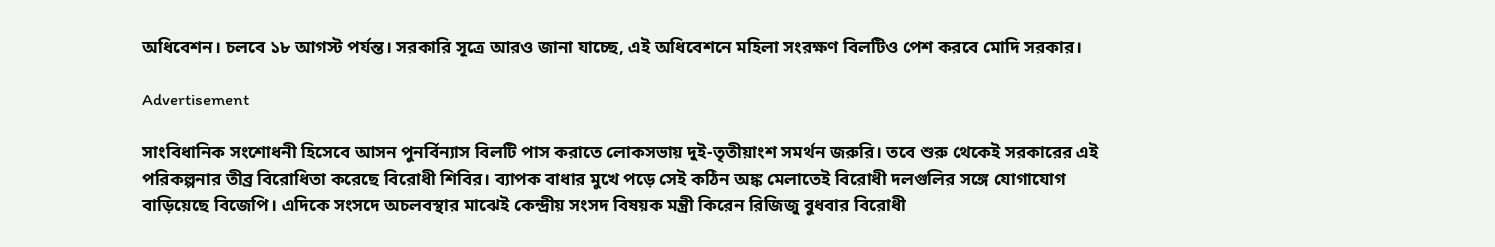অধিবেশন। চলবে ১৮ আগস্ট পর্যন্ত। সরকারি সূত্রে আরও জানা যাচ্ছে, এই অধিবেশনে মহিলা সংরক্ষণ বিলটিও পেশ করবে মোদি সরকার।

Advertisement

সাংবিধানিক সংশোধনী হিসেবে আসন পুনর্বিন্যাস বিলটি পাস করাতে লোকসভায় দুই-তৃতীয়াংশ সমর্থন জরুরি। তবে শুরু থেকেই সরকারের এই পরিকল্পনার তীব্র বিরোধিতা করেছে বিরোধী শিবির। ব্যাপক বাধার মুখে পড়ে সেই কঠিন অঙ্ক মেলাতেই বিরোধী দলগুলির সঙ্গে যোগাযোগ বাড়িয়েছে বিজেপি। এদিকে সংসদে অচলবস্থার মাঝেই কেন্দ্রীয় সংসদ বিষয়ক মন্ত্রী কিরেন রিজিজু বুধবার বিরোধী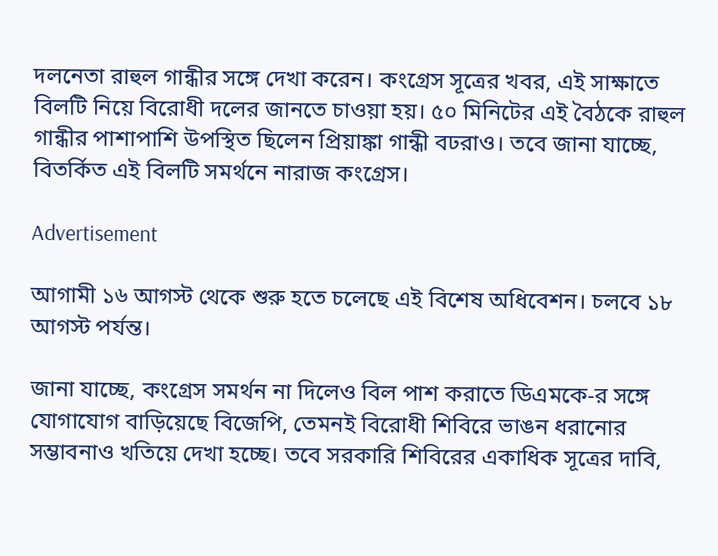দলনেতা রাহুল গান্ধীর সঙ্গে দেখা করেন। কংগ্রেস সূত্রের খবর, এই সাক্ষাতে বিলটি নিয়ে বিরোধী দলের জানতে চাওয়া হয়। ৫০ মিনিটের এই বৈঠকে রাহুল গান্ধীর পাশাপাশি উপস্থিত ছিলেন প্রিয়াঙ্কা গান্ধী বঢরাও। তবে জানা যাচ্ছে, বিতর্কিত এই বিলটি সমর্থনে নারাজ কংগ্রেস।

Advertisement

আগামী ১৬ আগস্ট থেকে শুরু হতে চলেছে এই বিশেষ অধিবেশন। চলবে ১৮ আগস্ট পর্যন্ত।

জানা যাচ্ছে, কংগ্রেস সমর্থন না দিলেও বিল পাশ করাতে ডিএমকে-র সঙ্গে যোগাযোগ বাড়িয়েছে বিজেপি, তেমনই বিরোধী শিবিরে ভাঙন ধরানোর সম্ভাবনাও খতিয়ে দেখা হচ্ছে। তবে সরকারি শিবিরের একাধিক সূত্রের দাবি,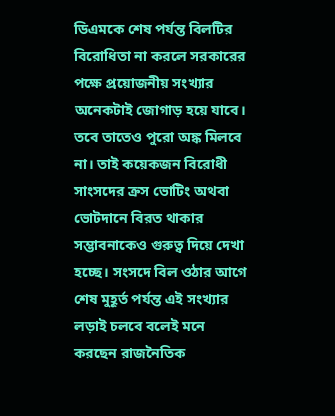ডিএমকে শেষ পর্যন্ত বিলটির বিরোধিতা না করলে সরকারের পক্ষে প্রয়োজনীয় সংখ্যার অনেকটাই জোগাড় হয়ে যাবে। তবে তাতেও পুরো অঙ্ক মিলবে না। তাই কয়েকজন বিরোধী সাংসদের ক্রস ভোটিং অথবা ভোটদানে বিরত থাকার সম্ভাবনাকেও গুরুত্ব দিয়ে দেখা হচ্ছে। সংসদে বিল ওঠার আগে শেষ মুহূর্ত পর্যন্ত এই সংখ্যার লড়াই চলবে বলেই মনে করছেন রাজনৈতিক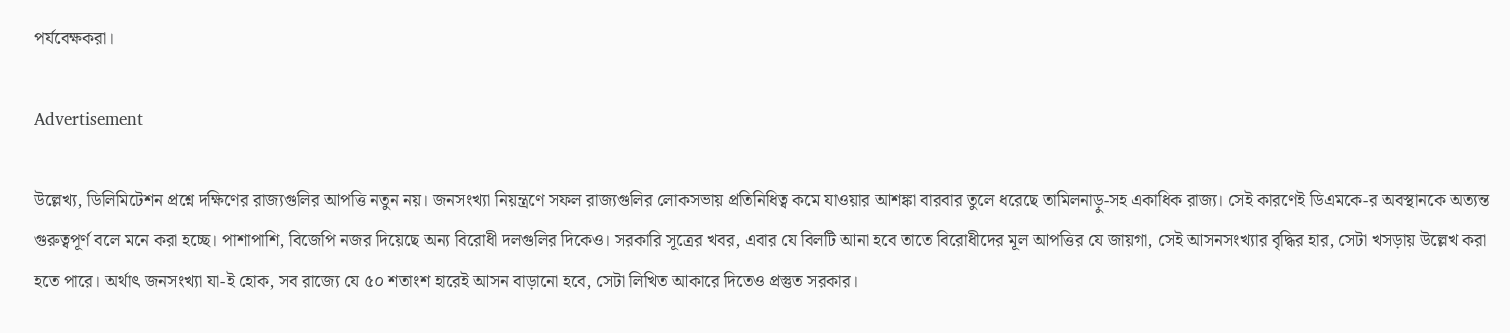পর্যবেক্ষকরা।

Advertisement

উল্লেখ্য, ডিলিমিটেশন প্রশ্নে দক্ষিণের রাজ্যগুলির আপত্তি নতুন নয়। জনসংখ্যা নিয়ন্ত্রণে সফল রাজ্যগুলির লোকসভায় প্রতিনিধিত্ব কমে যাওয়ার আশঙ্কা বারবার তুলে ধরেছে তামিলনাড়ু-সহ একাধিক রাজ্য। সেই কারণেই ডিএমকে-র অবস্থানকে অত্যন্ত গুরুত্বপূর্ণ বলে মনে করা হচ্ছে। পাশাপাশি, বিজেপি নজর দিয়েছে অন্য বিরোধী দলগুলির দিকেও। সরকারি সূত্রের খবর, এবার যে বিলটি আনা হবে তাতে বিরোধীদের মূল আপত্তির যে জায়গা, সেই আসনসংখ্যার বৃদ্ধির হার, সেটা খসড়ায় উল্লেখ করা হতে পারে। অর্থাৎ জনসংখ্যা যা-ই হোক, সব রাজ্যে যে ৫০ শতাংশ হারেই আসন বাড়ানো হবে, সেটা লিখিত আকারে দিতেও প্রস্তুত সরকার।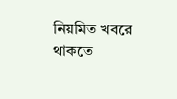নিয়মিত খবরে থাকতে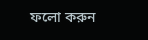ফলো করুন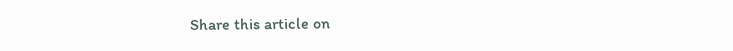Share this article on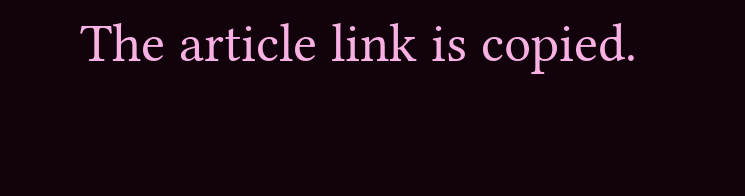The article link is copied.